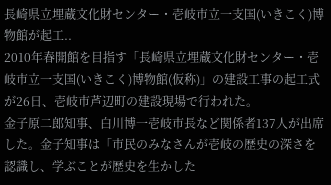長崎県立埋蔵文化財センター・壱岐市立一支国(いきこく)博物館が起工..
2010年春開館を目指す「長崎県立埋蔵文化財センター・壱岐市立一支国(いきこく)博物館(仮称)」の建設工事の起工式が26日、壱岐市芦辺町の建設現場で行われた。
金子原二郎知事、白川博一壱岐市長など関係者137人が出席した。金子知事は「市民のみなさんが壱岐の歴史の深さを認識し、学ぶことが歴史を生かした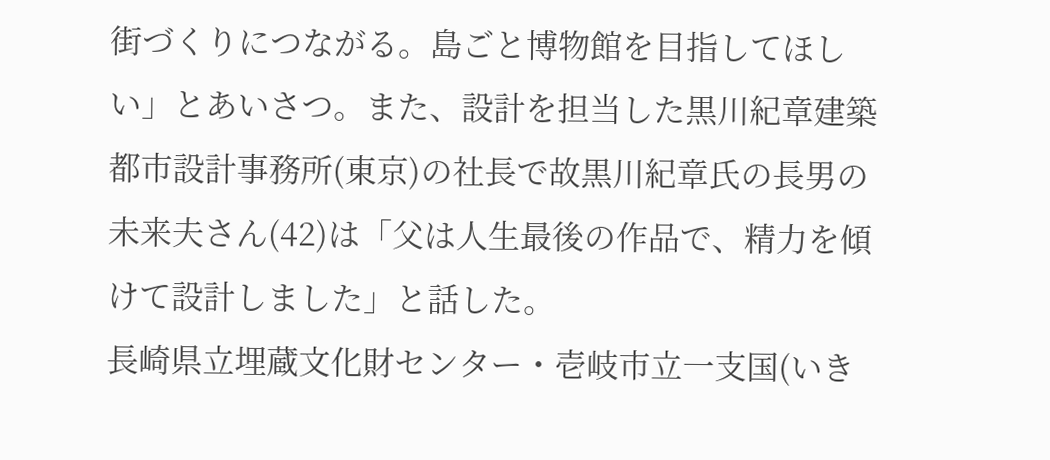街づくりにつながる。島ごと博物館を目指してほしい」とあいさつ。また、設計を担当した黒川紀章建築都市設計事務所(東京)の社長で故黒川紀章氏の長男の未来夫さん(42)は「父は人生最後の作品で、精力を傾けて設計しました」と話した。
長崎県立埋蔵文化財センター・壱岐市立一支国(いき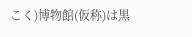こく)博物館(仮称)は黒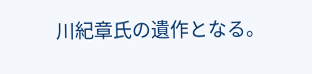川紀章氏の遺作となる。